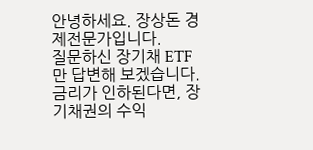안녕하세요. 장상돈 경제전문가입니다.
질문하신 장기채 ETF만 답변해 보겠습니다.
금리가 인하된다면, 장기채권의 수익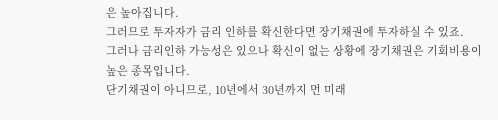은 높아집니다.
그러므로 투자자가 금리 인하를 확신한다면 장기채권에 투자하실 수 있죠.
그러나 금리인하 가능성은 있으나 확신이 없는 상황에 장기채권은 기회비용이 높은 종목입니다.
단기채권이 아니므로, 10년에서 30년까지 먼 미래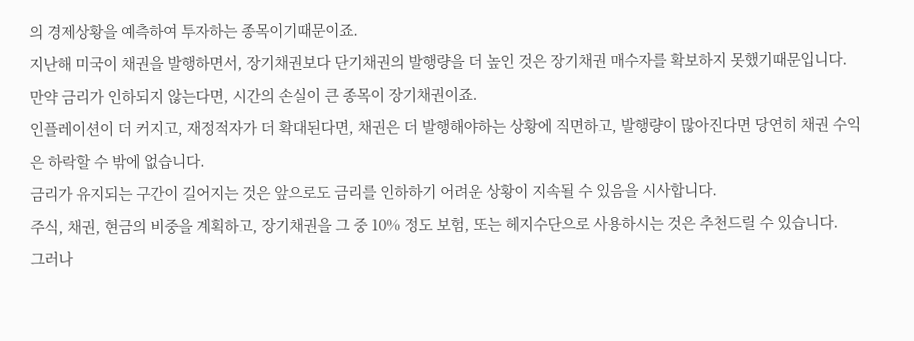의 경제상황을 예측하여 투자하는 종목이기때문이죠.
지난해 미국이 채권을 발행하면서, 장기채권보다 단기채권의 발행량을 더 높인 것은 장기채권 매수자를 확보하지 못했기때문입니다.
만약 금리가 인하되지 않는다면, 시간의 손실이 큰 종목이 장기채권이죠.
인플레이션이 더 커지고, 재정적자가 더 확대된다면, 채권은 더 발행해야하는 상황에 직면하고, 발행량이 많아진다면 당연히 채권 수익은 하락할 수 밖에 없습니다.
금리가 유지되는 구간이 길어지는 것은 앞으로도 금리를 인하하기 어려운 상황이 지속될 수 있음을 시사합니다.
주식, 채권, 현금의 비중을 계획하고, 장기채권을 그 중 10% 정도 보험, 또는 헤지수단으로 사용하시는 것은 추천드릴 수 있습니다.
그러나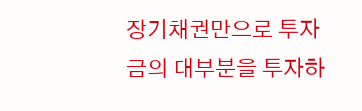장기채권만으로 투자금의 대부분을 투자하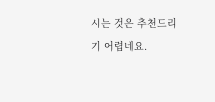시는 것은 추천드리기 어렵네요.